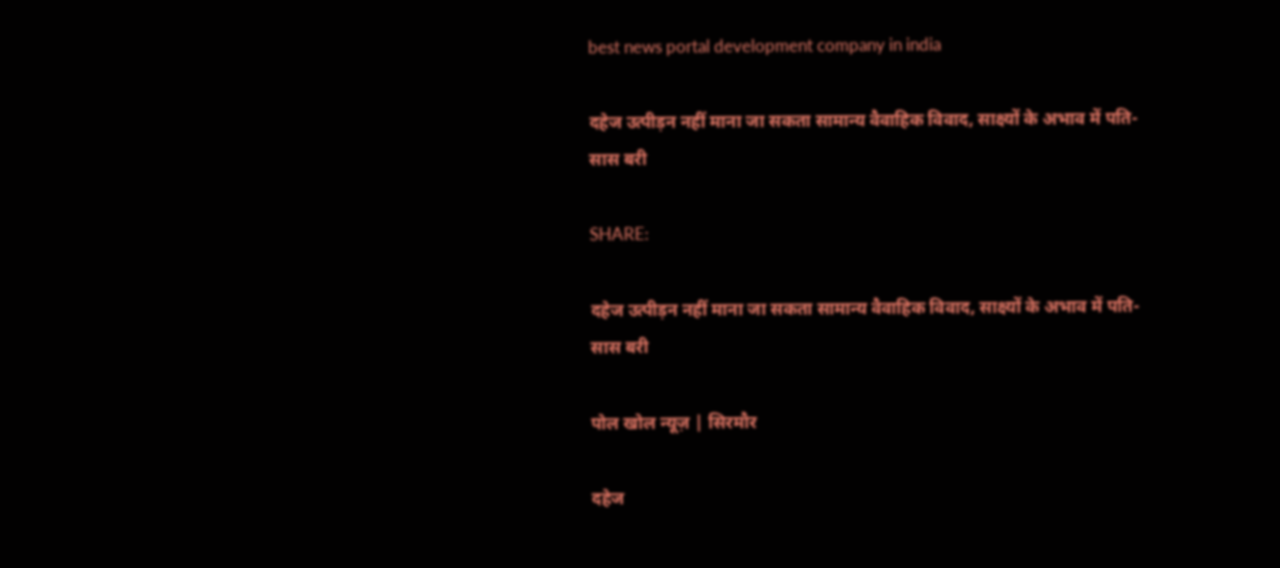best news portal development company in india

दहेज उत्पीड़न नहीं माना जा सकता सामान्य वैवाहिक विवाद, साक्ष्यों के अभाव में पति-सास बरी

SHARE:

दहेज उत्पीड़न नहीं माना जा सकता सामान्य वैवाहिक विवाद, साक्ष्यों के अभाव में पति-सास बरी

पोल खोल न्यूज़ | सिरमौर

दहेज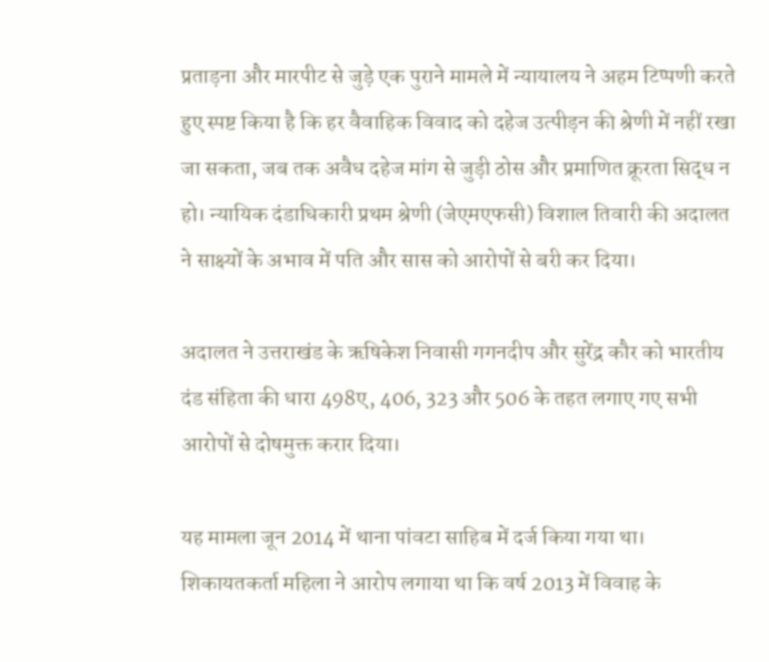प्रताड़ना और मारपीट से जुड़े एक पुराने मामले में न्यायालय ने अहम टिप्पणी करते हुए स्पष्ट किया है कि हर वैवाहिक विवाद को दहेज उत्पीड़न की श्रेणी में नहीं रखा जा सकता, जब तक अवैध दहेज मांग से जुड़ी ठोस और प्रमाणित क्रूरता सिद्ध न हो। न्यायिक दंडाधिकारी प्रथम श्रेणी (जेएमएफसी) विशाल तिवारी की अदालत ने साक्ष्यों के अभाव में पति और सास को आरोपों से बरी कर दिया।

अदालत ने उत्तराखंड के ऋषिकेश निवासी गगनदीप और सुरेंद्र कौर को भारतीय दंड संहिता की धारा 498ए, 406, 323 और 506 के तहत लगाए गए सभी आरोपों से दोषमुक्त करार दिया।

यह मामला जून 2014 में थाना पांवटा साहिब में दर्ज किया गया था। शिकायतकर्ता महिला ने आरोप लगाया था कि वर्ष 2013 में विवाह के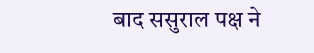बाद ससुराल पक्ष ने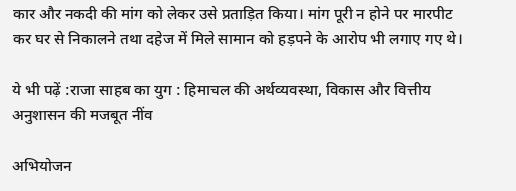कार और नकदी की मांग को लेकर उसे प्रताड़ित किया। मांग पूरी न होने पर मारपीट कर घर से निकालने तथा दहेज में मिले सामान को हड़पने के आरोप भी लगाए गए थे।

ये भी पढ़ें :राजा साहब का युग : हिमाचल की अर्थव्यवस्था, विकास और वित्तीय अनुशासन की मजबूत नींव

अभियोजन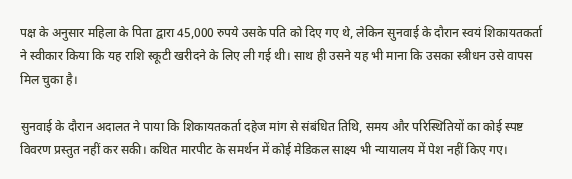पक्ष के अनुसार महिला के पिता द्वारा 45,000 रुपये उसके पति को दिए गए थे, लेकिन सुनवाई के दौरान स्वयं शिकायतकर्ता ने स्वीकार किया कि यह राशि स्कूटी खरीदने के लिए ली गई थी। साथ ही उसने यह भी माना कि उसका स्त्रीधन उसे वापस मिल चुका है।

सुनवाई के दौरान अदालत ने पाया कि शिकायतकर्ता दहेज मांग से संबंधित तिथि, समय और परिस्थितियों का कोई स्पष्ट विवरण प्रस्तुत नहीं कर सकी। कथित मारपीट के समर्थन में कोई मेडिकल साक्ष्य भी न्यायालय में पेश नहीं किए गए।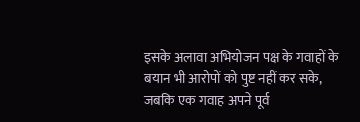इसके अलावा अभियोजन पक्ष के गवाहों के बयान भी आरोपों को पुष्ट नहीं कर सके, जबकि एक गवाह अपने पूर्व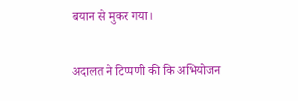बयान से मुकर गया।

अदालत ने टिप्पणी की कि अभियोजन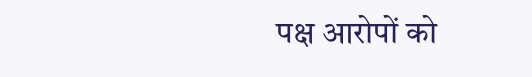पक्ष आरोपों को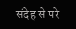संदेह से परे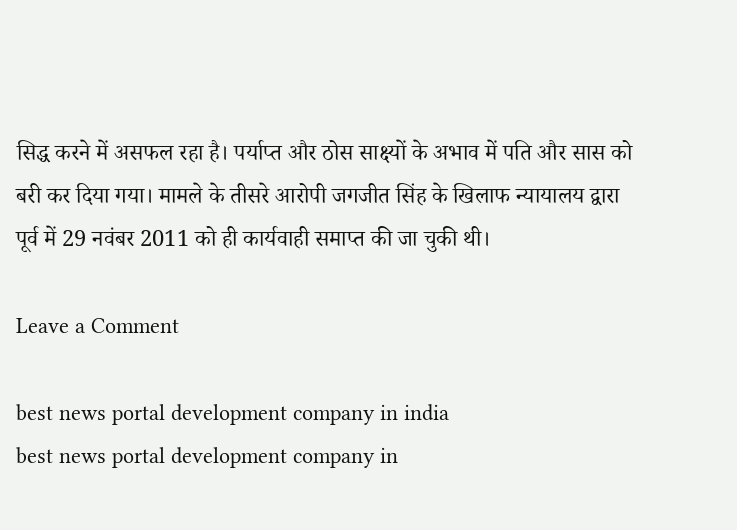सिद्ध करने में असफल रहा है। पर्याप्त और ठोस साक्ष्यों के अभाव में पति और सास को बरी कर दिया गया। मामले के तीसरे आरोपी जगजीत सिंह के खिलाफ न्यायालय द्वारा पूर्व में 29 नवंबर 2011 को ही कार्यवाही समाप्त की जा चुकी थी।

Leave a Comment

best news portal development company in india
best news portal development company in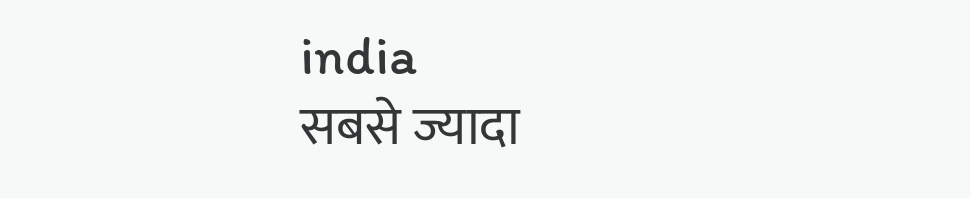india
सबसे ज्यादा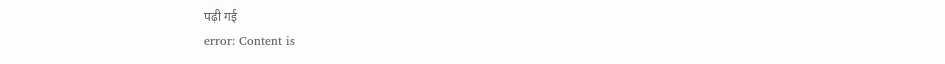पढ़ी गई
error: Content is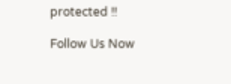protected !!

Follow Us Now